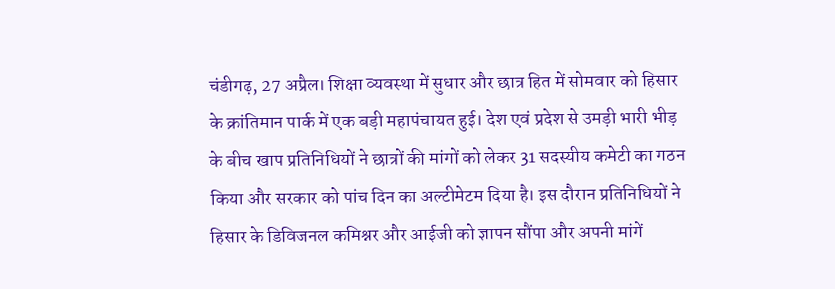चंडीगढ़, 27 अप्रैल। शिक्षा व्यवस्था में सुधार और छात्र हित में सोमवार को हिसार के क्रांतिमान पार्क में एक बड़ी महापंचायत हुई। देश एवं प्रदेश से उमड़ी भारी भीड़ के बीच खाप प्रतिनिधियों ने छात्रों की मांगों को लेकर 31 सदस्यीय कमेटी का गठन किया और सरकार को पांच दिन का अल्टीमेटम दिया है। इस दौरान प्रतिनिधियों ने हिसार के डिविजनल कमिश्नर और आईजी को ज्ञापन सौंपा और अपनी मांगें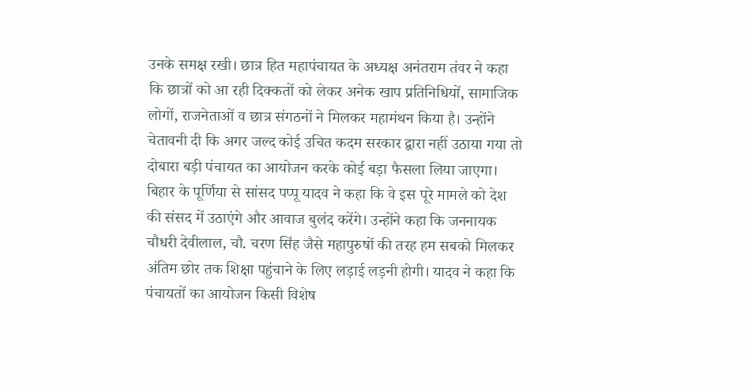उनके समक्ष रखी। छात्र हित महापंचायत के अध्यक्ष अनंतराम तंवर ने कहा कि छात्रों को आ रही दिक्कतों को लेकर अनेक खाप प्रतिनिधियों, सामाजिक लोगों, राजनेताओं व छात्र संगठनों ने मिलकर महामंथन किया है। उन्होंने चेतावनी दी कि अगर जल्द कोई उचित कदम सरकार द्वारा नहीं उठाया गया तो दोबारा बड़ी पंचायत का आयोजन करके कोई बड़ा फैसला लिया जाएगा।
बिहार के पूर्णिया से सांसद पप्पू यादव ने कहा कि वे इस पूरे मामले को देश की संसद में उठाएंगे और आवाज बुलंद करेंगे। उन्होंने कहा कि जननायक चौधरी देवीलाल, चौ. चरण सिंह जैसे महापुरुषों की तरह हम सबको मिलकर अंतिम छोर तक शिक्षा पहुंचाने के लिए लड़ाई लड़नी होगी। यादव ने कहा कि पंचायतों का आयोजन किसी विशेष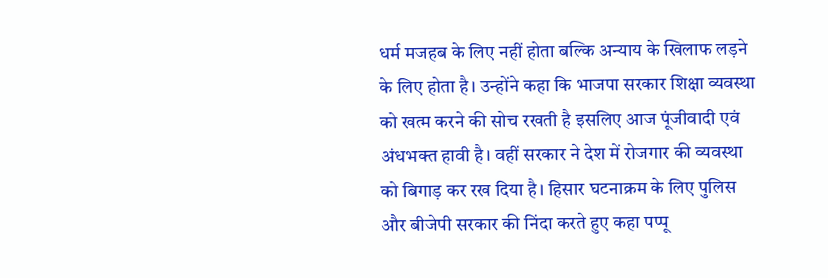धर्म मजहब के लिए नहीं होता बल्कि अन्याय के खिलाफ लड़ने के लिए होता है। उन्होंने कहा कि भाजपा सरकार शिक्षा व्यवस्था को खत्म करने की सोच रखती है इसलिए आज पूंजीवादी एवं अंधभक्त हावी है। वहीं सरकार ने देश में रोजगार की व्यवस्था को बिगाड़ कर रख दिया है। हिसार घटनाक्रम के लिए पुलिस और बीजेपी सरकार की निंदा करते हुए कहा पप्पू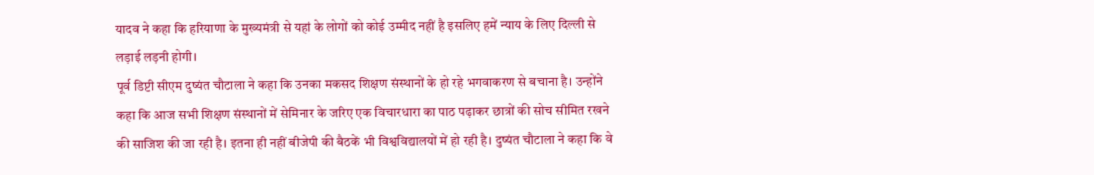यादव ने कहा कि हरियाणा के मुख्यमंत्री से यहां के लोगों को कोई उम्मीद नहीं है इसलिए हमें न्याय के लिए दिल्ली से लड़ाई लड़नी होगी।
पूर्व डिप्टी सीएम दुष्यंत चौटाला ने कहा कि उनका मकसद शिक्षण संस्थानों के हो रहे भगवाकरण से बचाना है। उन्होंने कहा कि आज सभी शिक्षण संस्थानों में सेमिनार के जरिए एक विचारधारा का पाठ पढ़ाकर छात्रों की सोच सीमित रखने की साजिश की जा रही है। इतना ही नहीं बीजेपी की बैठकें भी विश्वविद्यालयों में हो रही है। दुष्यंत चौटाला ने कहा कि वे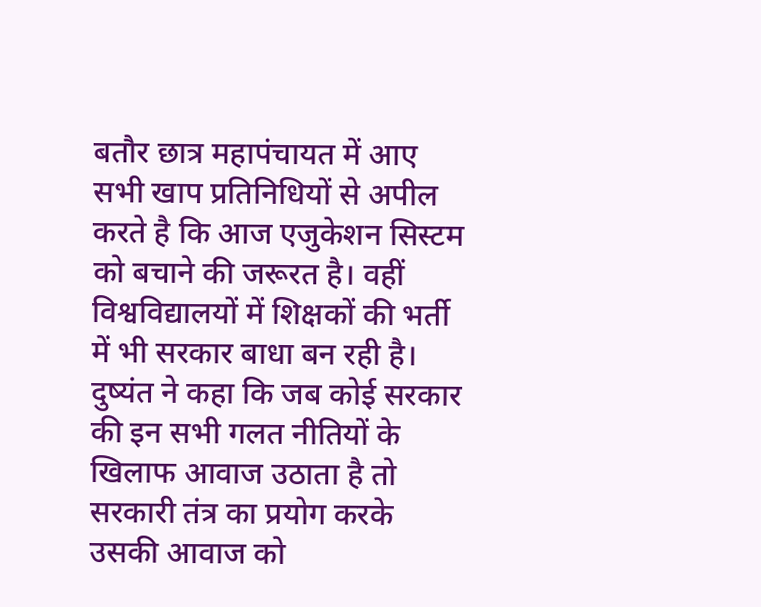बतौर छात्र महापंचायत में आए सभी खाप प्रतिनिधियों से अपील करते है कि आज एजुकेशन सिस्टम को बचाने की जरूरत है। वहीं विश्वविद्यालयों में शिक्षकों की भर्ती में भी सरकार बाधा बन रही है। दुष्यंत ने कहा कि जब कोई सरकार की इन सभी गलत नीतियों के खिलाफ आवाज उठाता है तो सरकारी तंत्र का प्रयोग करके उसकी आवाज को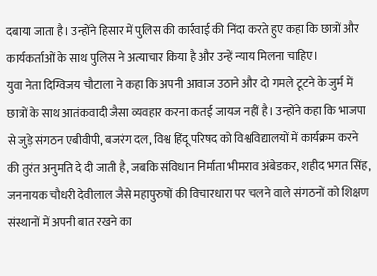दबाया जाता है। उन्होंने हिसार में पुलिस की कार्रवाई की निंदा करते हुए कहा कि छात्रों और कार्यकर्ताओं के साथ पुलिस ने अत्याचार किया है और उन्हें न्याय मिलना चाहिए।
युवा नेता दिग्विजय चौटाला ने कहा कि अपनी आवाज उठाने और दो गमले टूटने के जुर्म में छात्रों के साथ आतंकवादी जैसा व्यवहार करना कतई जायज नहीं है। उन्होंने कहा कि भाजपा से जुड़े संगठन एबीवीपी, बजरंग दल, विश्व हिंदू परिषद को विश्वविद्यालयों में कार्यक्रम करने की तुरंत अनुमति दे दी जाती है, जबकि संविधान निर्माता भीमराव अंबेडकर, शहीद भगत सिंह, जननायक चौधरी देवीलाल जैसे महापुरुषों की विचारधारा पर चलने वाले संगठनों को शिक्षण संस्थानों में अपनी बात रखने का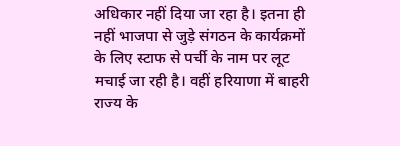अधिकार नहीं दिया जा रहा है। इतना ही नहीं भाजपा से जुड़े संगठन के कार्यक्रमों के लिए स्टाफ से पर्ची के नाम पर लूट मचाई जा रही है। वहीं हरियाणा में बाहरी राज्य के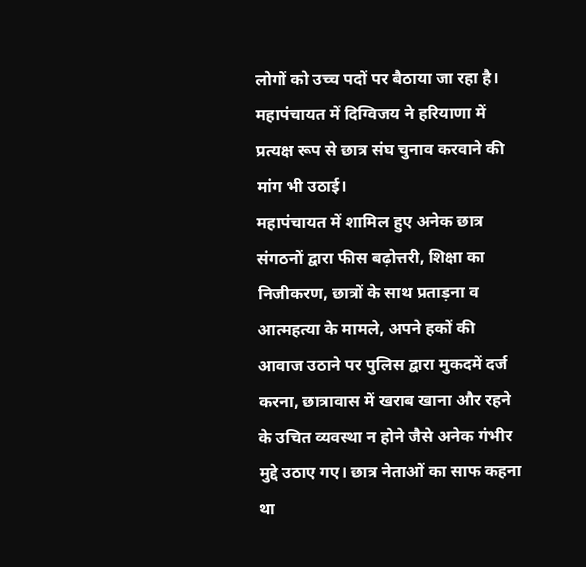लोगों को उच्च पदों पर बैठाया जा रहा है। महापंचायत में दिग्विजय ने हरियाणा में प्रत्यक्ष रूप से छात्र संघ चुनाव करवाने की मांग भी उठाई।
महापंचायत में शामिल हुए अनेक छात्र संगठनों द्वारा फीस बढ़ोत्तरी, शिक्षा का निजीकरण, छात्रों के साथ प्रताड़ना व आत्महत्या के मामले, अपने हकों की आवाज उठाने पर पुलिस द्वारा मुकदमें दर्ज करना, छात्रावास में खराब खाना और रहने के उचित व्यवस्था न होने जैसे अनेक गंभीर मुद्दे उठाए गए। छात्र नेताओं का साफ कहना था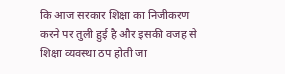कि आज सरकार शिक्षा का निजीकरण करने पर तुली हुई है और इसकी वजह से शिक्षा व्यवस्था ठप होती जा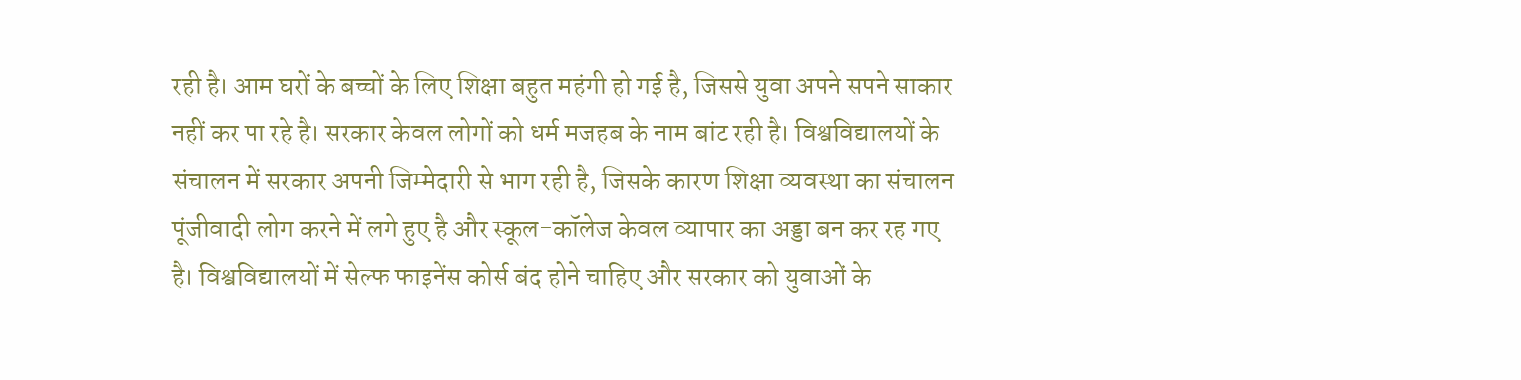रही है। आम घरों के बच्चों के लिए शिक्षा बहुत महंगी हो गई है, जिससे युवा अपने सपने साकार नहीं कर पा रहे है। सरकार केवल लोगों को धर्म मजहब के नाम बांट रही है। विश्वविद्यालयों के संचालन में सरकार अपनी जिम्मेदारी से भाग रही है, जिसके कारण शिक्षा व्यवस्था का संचालन पूंजीवादी लोग करने में लगे हुए है और स्कूल-कॉलेज केवल व्यापार का अड्डा बन कर रह गए है। विश्वविद्यालयों में सेल्फ फाइनेंस कोर्स बंद होने चाहिए और सरकार को युवाओं के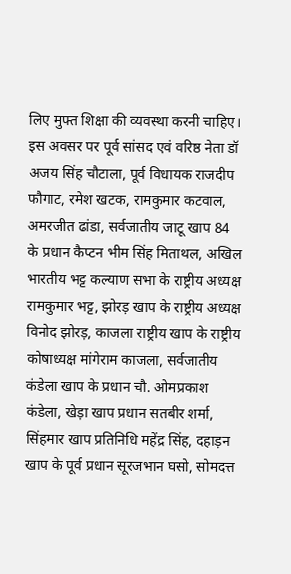लिए मुफ्त शिक्षा की व्यवस्था करनी चाहिए। इस अवसर पर पूर्व सांसद एवं वरिष्ठ नेता डॉ अजय सिंह चौटाला, पूर्व विधायक राजदीप फौगाट, रमेश खटक, रामकुमार कटवाल, अमरजीत ढांडा, सर्वजातीय जाटू खाप 84 के प्रधान कैप्टन भीम सिंह मिताथल, अखिल भारतीय भट्ट कल्याण सभा के राष्ट्रीय अध्यक्ष रामकुमार भट्ट, झोरड़ खाप के राष्ट्रीय अध्यक्ष विनोद झोरड़, काजला राष्ट्रीय खाप के राष्ट्रीय कोषाध्यक्ष मांगेराम काजला, सर्वजातीय कंडेला खाप के प्रधान चौ. ओमप्रकाश कंडेला, खेड़ा खाप प्रधान सतबीर शर्मा, सिंहमार खाप प्रतिनिधि महेंद्र सिंह, दहाड़न खाप के पूर्व प्रधान सूरजभान घसो, सोमदत्त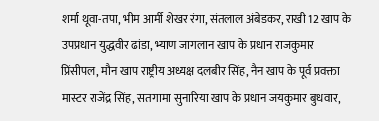शर्मा थूवा-तपा, भीम आर्मी शेखर रंगा, संतलाल अंबेडकर, राखी 12 खाप के उपप्रधान युद्धवीर ढांडा, भ्याण जागलान खाप के प्रधान राजकुमार प्रिंसीपल, मौन खाप राष्ट्रीय अध्यक्ष दलबीर सिंह, नैन खाप के पूर्व प्रवक्ता मास्टर राजेंद्र सिंह, सतगामा सुनारिया खाप के प्रधान जयकुमार बुधवार,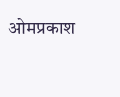ओमप्रकाश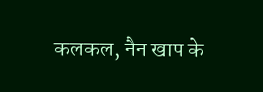कलकल, नैन खाप के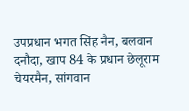उपप्रधान भगत सिंह नैन, बलवान दनौदा, खाप 84 के प्रधान छेलूराम चेयरमैन, सांगवान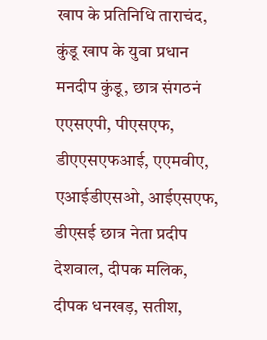खाप के प्रतिनिधि ताराचंद, कुंडू खाप के युवा प्रधान मनदीप कुंडू, छात्र संगठनं
एएसएपी, पीएसएफ, डीएएसएफआई, एएमवीए, एआईडीएसओ, आईएसएफ, डीएसई छात्र नेता प्रदीप देशवाल, दीपक मलिक, दीपक धनखड़, सतीश,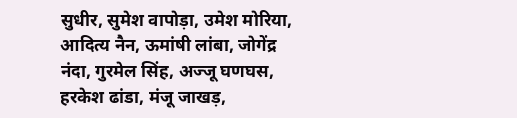सुधीर, सुमेश वापोड़ा, उमेश मोरिया, आदित्य नैन, ऊमांषी लांबा, जोगेंद्र नंदा, गुरमेल सिंह, अज्जू घणघस, हरकेश ढांडा, मंजू जाखड़,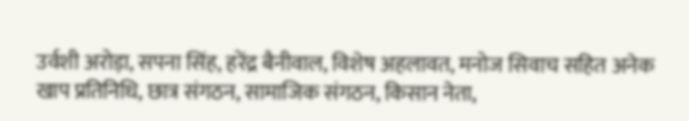उर्वशी अरोड़ा, सपना सिंह, हरेंद्र बैनीवाल, विशेष अहलावत, मनोज सिवाच सहित अनेक खाप प्रतिनिधि, छात्र संगठन, सामाजिक संगठन, किसान नेता,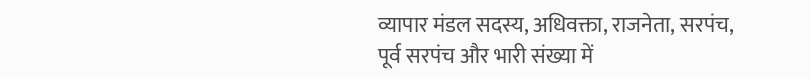व्यापार मंडल सदस्य, अधिवक्ता, राजनेता, सरपंच, पूर्व सरपंच और भारी संख्या में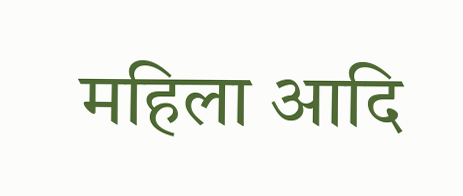महिला आदि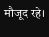मौजूद रहे।